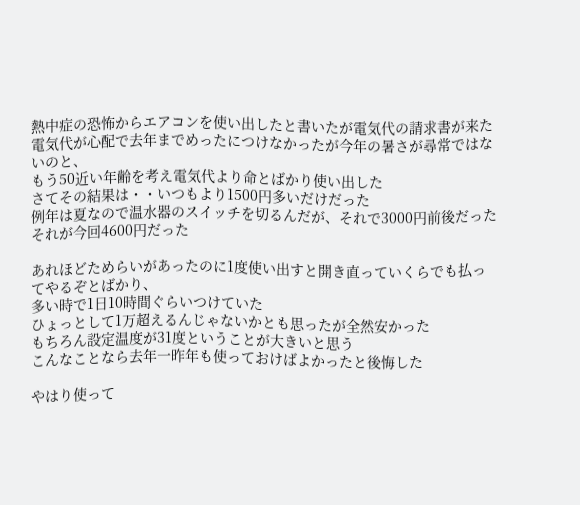熱中症の恐怖からエアコンを使い出したと書いたが電気代の請求書が来た
電気代が心配で去年までめったにつけなかったが今年の暑さが尋常ではないのと、
もう50近い年齢を考え電気代より命とばかり使い出した
さてその結果は・・いつもより1500円多いだけだった
例年は夏なので温水器のスイッチを切るんだが、それで3000円前後だった
それが今回4600円だった

あれほどためらいがあったのに1度使い出すと開き直っていくらでも払ってやるぞとばかり、
多い時で1日10時間ぐらいつけていた
ひょっとして1万超えるんじゃないかとも思ったが全然安かった
もちろん設定温度が31度ということが大きいと思う
こんなことなら去年一昨年も使っておけばよかったと後悔した

やはり使って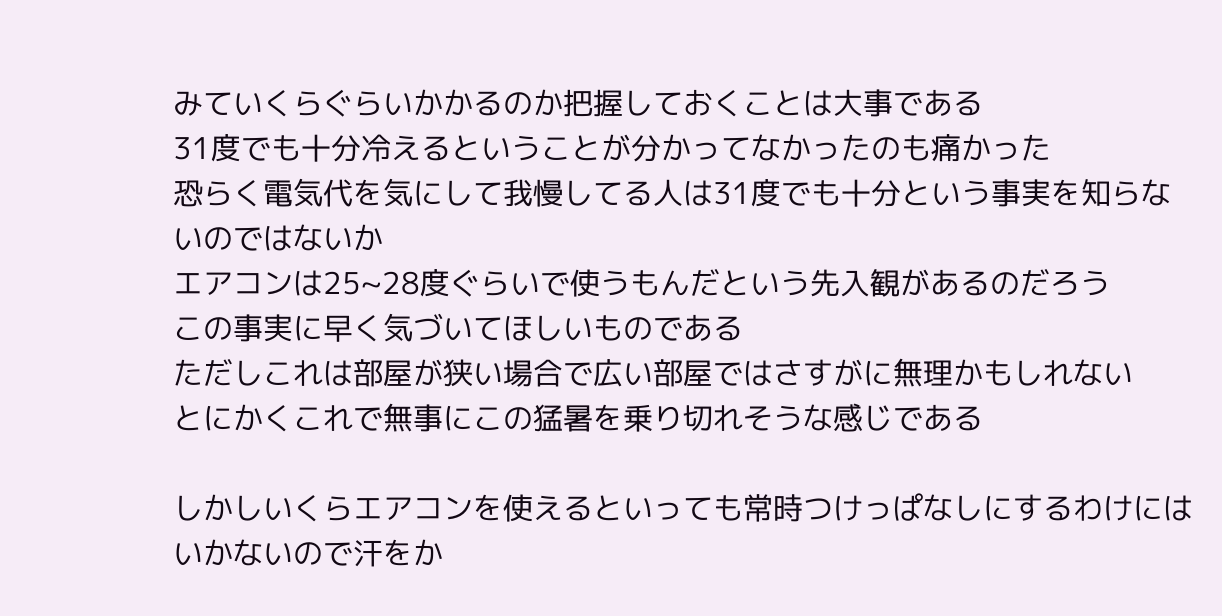みていくらぐらいかかるのか把握しておくことは大事である
31度でも十分冷えるということが分かってなかったのも痛かった
恐らく電気代を気にして我慢してる人は31度でも十分という事実を知らないのではないか
エアコンは25~28度ぐらいで使うもんだという先入観があるのだろう
この事実に早く気づいてほしいものである
ただしこれは部屋が狭い場合で広い部屋ではさすがに無理かもしれない
とにかくこれで無事にこの猛暑を乗り切れそうな感じである

しかしいくらエアコンを使えるといっても常時つけっぱなしにするわけにはいかないので汗をか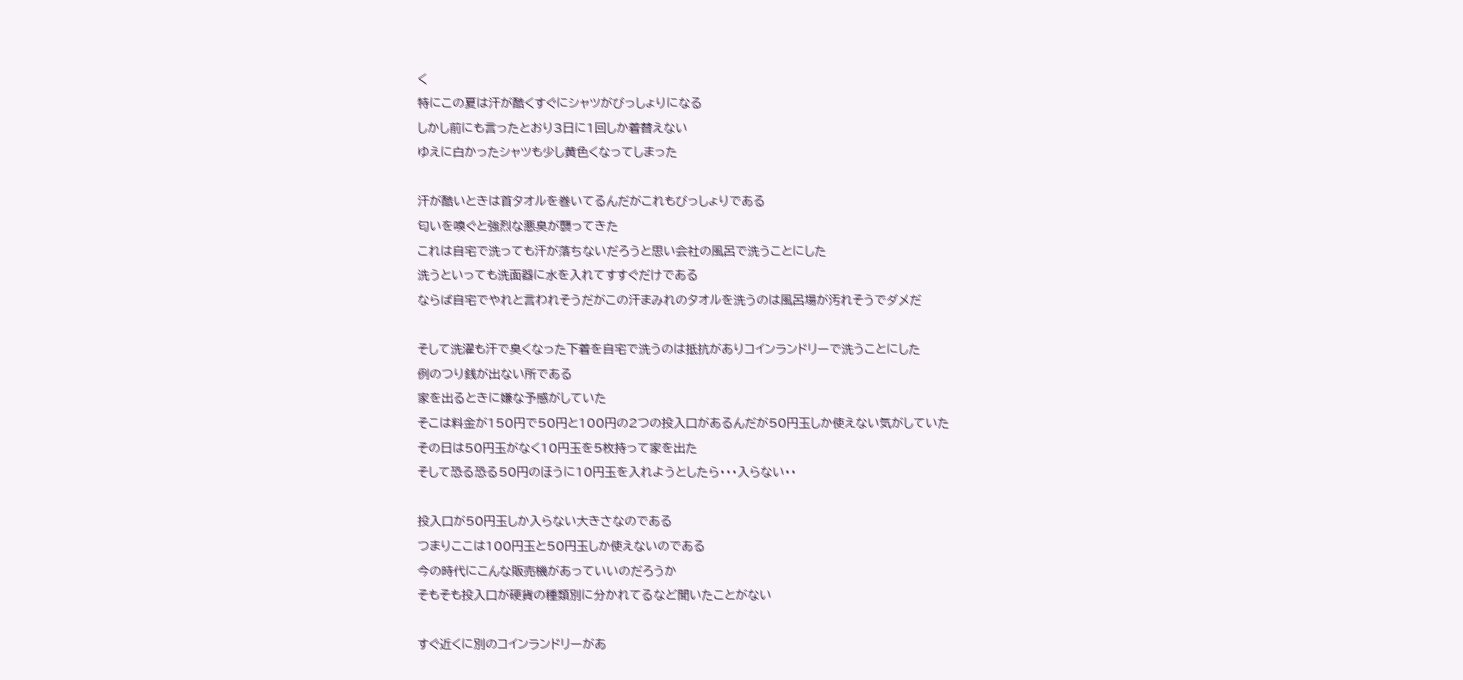く
特にこの夏は汗が酷くすぐにシャツがびっしょりになる
しかし前にも言ったとおり3日に1回しか着替えない
ゆえに白かったシャツも少し黄色くなってしまった

汗が酷いときは首タオルを巻いてるんだがこれもびっしょりである
匂いを嗅ぐと強烈な悪臭が襲ってきた
これは自宅で洗っても汗が落ちないだろうと思い会社の風呂で洗うことにした
洗うといっても洗面器に水を入れてすすぐだけである
ならば自宅でやれと言われそうだがこの汗まみれのタオルを洗うのは風呂場が汚れそうでダメだ

そして洗濯も汗で臭くなった下着を自宅で洗うのは抵抗がありコインランドリーで洗うことにした
例のつり銭が出ない所である
家を出るときに嫌な予感がしていた
そこは料金が150円で50円と100円の2つの投入口があるんだが50円玉しか使えない気がしていた
その日は50円玉がなく10円玉を5枚持って家を出た
そして恐る恐る50円のほうに10円玉を入れようとしたら・・・入らない・・

投入口が50円玉しか入らない大きさなのである
つまりここは100円玉と50円玉しか使えないのである
今の時代にこんな販売機があっていいのだろうか
そもそも投入口が硬貨の種類別に分かれてるなど聞いたことがない

すぐ近くに別のコインランドリーがあ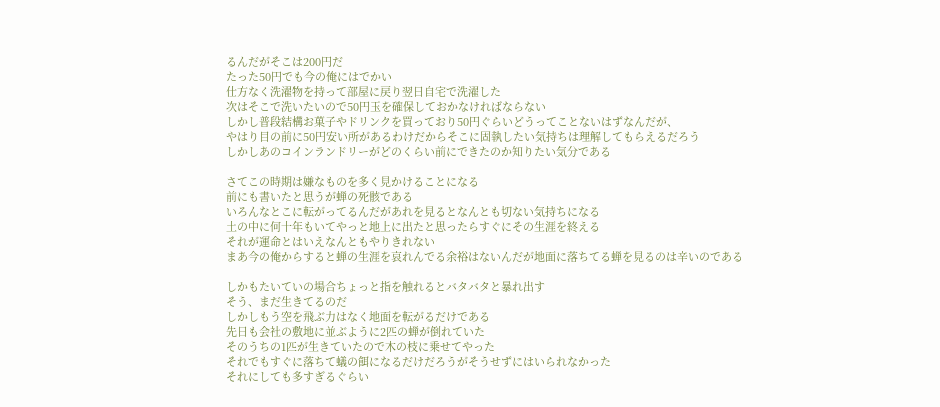るんだがそこは200円だ
たった50円でも今の俺にはでかい
仕方なく洗濯物を持って部屋に戻り翌日自宅で洗濯した
次はそこで洗いたいので50円玉を確保しておかなければならない
しかし普段結構お菓子やドリンクを買っており50円ぐらいどうってことないはずなんだが、
やはり目の前に50円安い所があるわけだからそこに固執したい気持ちは理解してもらえるだろう
しかしあのコインランドリーがどのくらい前にできたのか知りたい気分である

さてこの時期は嫌なものを多く見かけることになる
前にも書いたと思うが蝉の死骸である
いろんなとこに転がってるんだがあれを見るとなんとも切ない気持ちになる
土の中に何十年もいてやっと地上に出たと思ったらすぐにその生涯を終える
それが運命とはいえなんともやりきれない
まあ今の俺からすると蝉の生涯を哀れんでる余裕はないんだが地面に落ちてる蝉を見るのは辛いのである

しかもたいていの場合ちょっと指を触れるとバタバタと暴れ出す
そう、まだ生きてるのだ
しかしもう空を飛ぶ力はなく地面を転がるだけである
先日も会社の敷地に並ぶように2匹の蝉が倒れていた
そのうちの1匹が生きていたので木の枝に乗せてやった
それでもすぐに落ちて蟻の餌になるだけだろうがそうせずにはいられなかった
それにしても多すぎるぐらい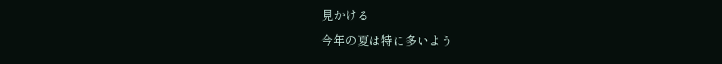見かける
今年の夏は特に多いよう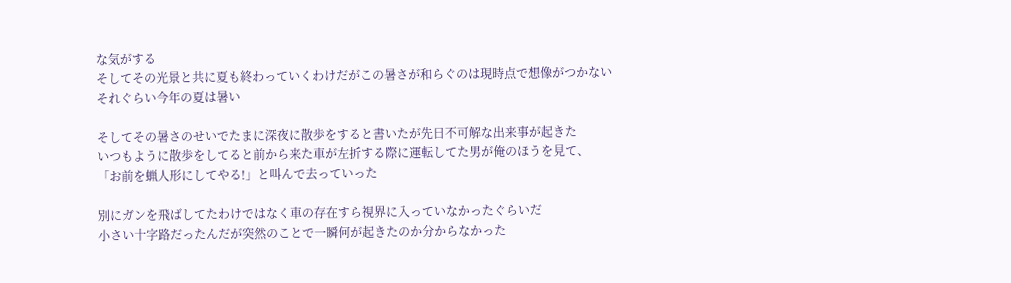な気がする
そしてその光景と共に夏も終わっていくわけだがこの暑さが和らぐのは現時点で想像がつかない
それぐらい今年の夏は暑い

そしてその暑さのせいでたまに深夜に散歩をすると書いたが先日不可解な出来事が起きた
いつもように散歩をしてると前から来た車が左折する際に運転してた男が俺のほうを見て、
「お前を蝋人形にしてやる!」と叫んで去っていった

別にガンを飛ばしてたわけではなく車の存在すら視界に入っていなかったぐらいだ
小さい十字路だったんだが突然のことで一瞬何が起きたのか分からなかった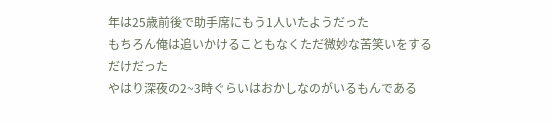年は25歳前後で助手席にもう1人いたようだった
もちろん俺は追いかけることもなくただ微妙な苦笑いをするだけだった
やはり深夜の2~3時ぐらいはおかしなのがいるもんである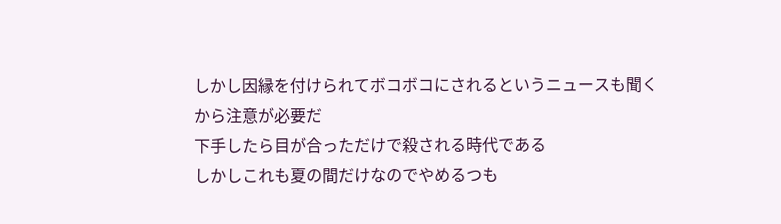しかし因縁を付けられてボコボコにされるというニュースも聞くから注意が必要だ
下手したら目が合っただけで殺される時代である
しかしこれも夏の間だけなのでやめるつも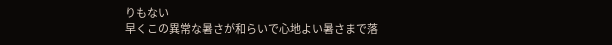りもない
早くこの異常な暑さが和らいで心地よい暑さまで落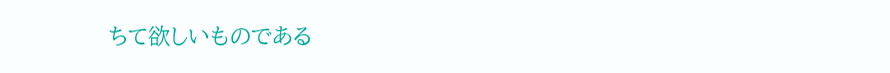ちて欲しいものである